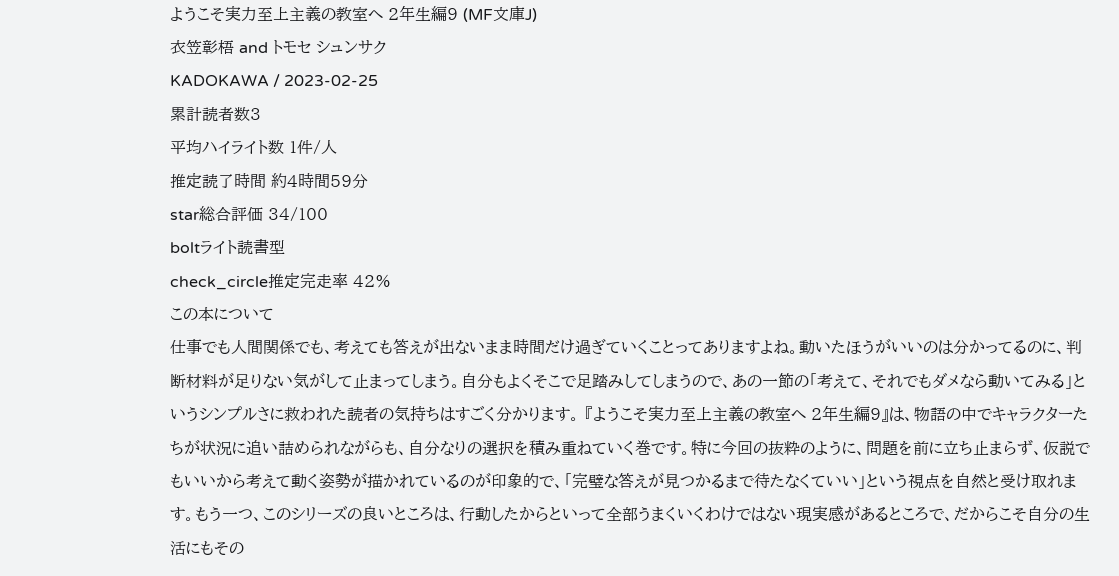ようこそ実力至上主義の教室へ 2年生編9 (MF文庫J)
衣笠彰梧 and トモセ シュンサク
KADOKAWA / 2023-02-25
累計読者数3
平均ハイライト数 1件/人
推定読了時間 約4時間59分
star総合評価 34/100
boltライト読書型
check_circle推定完走率 42%
この本について
仕事でも人間関係でも、考えても答えが出ないまま時間だけ過ぎていくことってありますよね。動いたほうがいいのは分かってるのに、判断材料が足りない気がして止まってしまう。自分もよくそこで足踏みしてしまうので、あの一節の「考えて、それでもダメなら動いてみる」というシンプルさに救われた読者の気持ちはすごく分かります。 『ようこそ実力至上主義の教室へ 2年生編9』は、物語の中でキャラクターたちが状況に追い詰められながらも、自分なりの選択を積み重ねていく巻です。特に今回の抜粋のように、問題を前に立ち止まらず、仮説でもいいから考えて動く姿勢が描かれているのが印象的で、「完璧な答えが見つかるまで待たなくていい」という視点を自然と受け取れます。もう一つ、このシリーズの良いところは、行動したからといって全部うまくいくわけではない現実感があるところで、だからこそ自分の生活にもその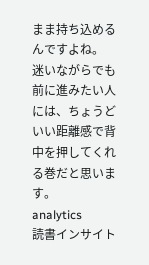まま持ち込めるんですよね。 迷いながらでも前に進みたい人には、ちょうどいい距離感で背中を押してくれる巻だと思います。
analytics
読書インサイト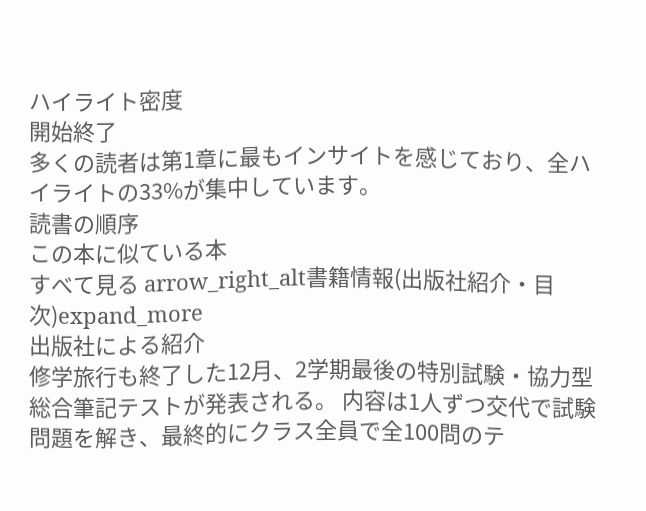ハイライト密度
開始終了
多くの読者は第1章に最もインサイトを感じており、全ハイライトの33%が集中しています。
読書の順序
この本に似ている本
すべて見る arrow_right_alt書籍情報(出版社紹介・目次)expand_more
出版社による紹介
修学旅行も終了した12月、2学期最後の特別試験・協力型総合筆記テストが発表される。 内容は1人ずつ交代で試験問題を解き、最終的にクラス全員で全100問のテ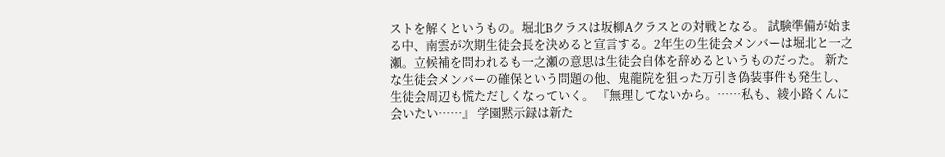ストを解くというもの。堀北Bクラスは坂柳Aクラスとの対戦となる。 試験準備が始まる中、南雲が次期生徒会長を決めると宣言する。2年生の生徒会メンバーは堀北と一之瀬。立候補を問われるも一之瀬の意思は生徒会自体を辞めるというものだった。 新たな生徒会メンバーの確保という問題の他、鬼龍院を狙った万引き偽装事件も発生し、生徒会周辺も慌ただしくなっていく。 『無理してないから。……私も、綾小路くんに会いたい……』 学園黙示録は新た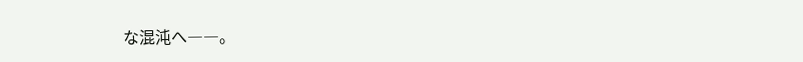な混沌へ――。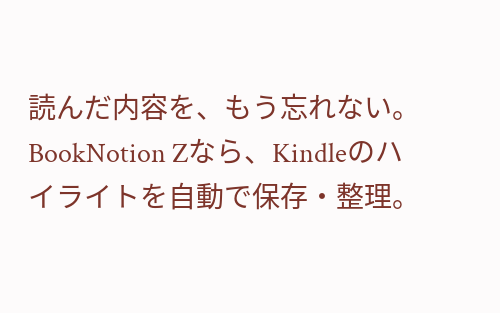読んだ内容を、もう忘れない。
BookNotion Zなら、Kindleのハイライトを自動で保存・整理。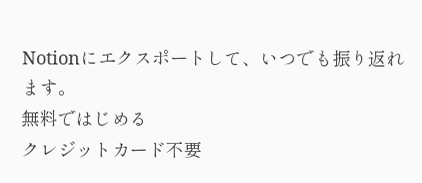Notionにエクスポートして、いつでも振り返れます。
無料ではじめる
クレジットカード不要